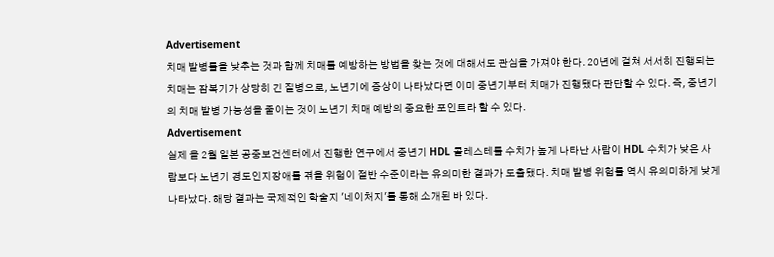Advertisement
치매 발병률을 낮추는 것과 함께 치매를 예방하는 방법을 찾는 것에 대해서도 관심을 가져야 한다. 20년에 걸쳐 서서히 진행되는 치매는 잠복기가 상당히 긴 질병으로, 노년기에 증상이 나타났다면 이미 중년기부터 치매가 진행됐다 판단할 수 있다. 즉, 중년기의 치매 발병 가능성을 줄이는 것이 노년기 치매 예방의 중요한 포인트라 할 수 있다.
Advertisement
실제 올 2월 일본 공중보건센터에서 진행한 연구에서 중년기 HDL 콜레스테롤 수치가 높게 나타난 사람이 HDL 수치가 낮은 사람보다 노년기 경도인지장애를 겪을 위험이 절반 수준이라는 유의미한 결과가 도출됐다. 치매 발병 위험률 역시 유의미하게 낮게 나타났다. 해당 결과는 국제적인 학술지 '네이처지'를 통해 소개된 바 있다.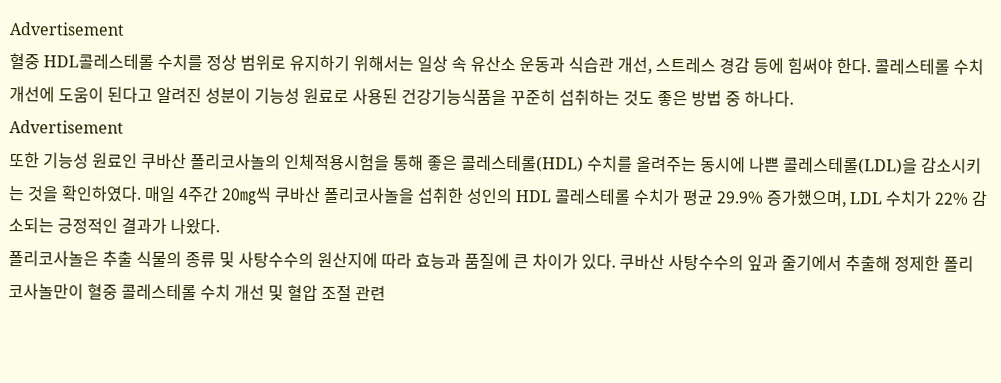Advertisement
혈중 HDL콜레스테롤 수치를 정상 범위로 유지하기 위해서는 일상 속 유산소 운동과 식습관 개선, 스트레스 경감 등에 힘써야 한다. 콜레스테롤 수치 개선에 도움이 된다고 알려진 성분이 기능성 원료로 사용된 건강기능식품을 꾸준히 섭취하는 것도 좋은 방법 중 하나다.
Advertisement
또한 기능성 원료인 쿠바산 폴리코사놀의 인체적용시험을 통해 좋은 콜레스테롤(HDL) 수치를 올려주는 동시에 나쁜 콜레스테롤(LDL)을 감소시키는 것을 확인하였다. 매일 4주간 20㎎씩 쿠바산 폴리코사놀을 섭취한 성인의 HDL 콜레스테롤 수치가 평균 29.9% 증가했으며, LDL 수치가 22% 감소되는 긍정적인 결과가 나왔다.
폴리코사놀은 추출 식물의 종류 및 사탕수수의 원산지에 따라 효능과 품질에 큰 차이가 있다. 쿠바산 사탕수수의 잎과 줄기에서 추출해 정제한 폴리코사놀만이 혈중 콜레스테롤 수치 개선 및 혈압 조절 관련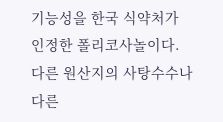기능성을 한국 식약처가 인정한 폴리코사놀이다. 다른 원산지의 사탕수수나 다른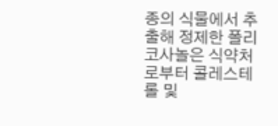종의 식물에서 추출해 정제한 폴리코사놀은 식약처로부터 콜레스테롤 및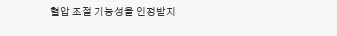혈압 조절 기능성을 인정받지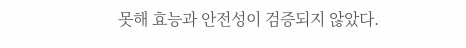못해 효능과 안전성이 검증되지 않았다.